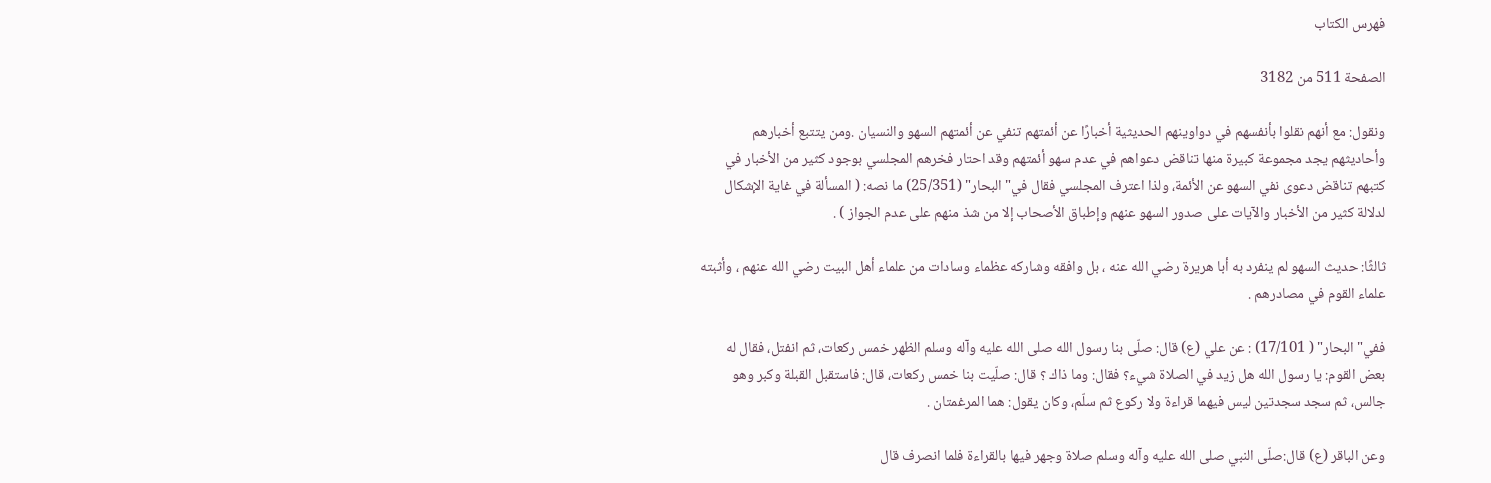فهرس الكتاب

الصفحة 511 من 3182

ونقول: مع أنهم نقلوا بأنفسهم في دواوينهم الحديثية أخبارًا عن أئمتهم تنفي عن أئمتهم السهو والنسيان .ومن يتتبع أخبارهم وأحاديثهم يجد مجموعة كبيرة منها تناقض دعواهم في عدم سهو أئمتهم وقد احتار فخرهم المجلسي بوجود كثير من الأخبار في كتبهم تناقض دعوى نفي السهو عن الأئمة، ولذا اعترف المجلسي فقال في"البحار" (25/351) ما نصه: ( المسألة في غاية الإشكال لدلالة كثير من الأخبار والآيات على صدور السهو عنهم وإطباق الأصحاب إلا من شذ منهم على عدم الجواز ) .

ثالثًا: حديث السهو لم ينفرد به أبا هريرة رضي الله عنه ، بل وافقه وشاركه عظماء وسادات من علماء أهل البيت رضي الله عنهم ، وأثبته علماء القوم في مصادرهم .

ففي"البحار" ( 17/101) : عن علي (ع) قال: صلّى بنا رسول الله صلى الله عليه وآله وسلم الظهر خمس ركعات، ثم انفتل، فقال له بعض القوم: يا رسول الله هل زيد في الصلاة شيء؟ فقال: وما ذاك ؟ قال: صلّيت بنا خمس ركعات، قال: فاستقبل القبلة وكبر وهو جالس، ثم سجد سجدتين ليس فيهما قراءة ولا ركوع ثم سلّم، وكان يقول: هما المرغمتان .

وعن الباقر (ع) قال:صلّى النبي صلى الله عليه وآله وسلم صلاة وجهر فيها بالقراءة فلما انصرف قال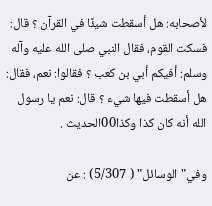لأصحابه: هل أسقطت شيئًا في القرآن ؟ قال: فسكت القوم، فقال النبي صلى الله عليه وآله وسلم: أفيكم أبي بن كعب ؟ فقالوا: نعم، فقال: هل أسقطت فيها شيء ؟ قال: نعم يا رسول الله أنه كان كذا وكذا00الحديث .

وفي"الوسائل" ( 5/307) : عن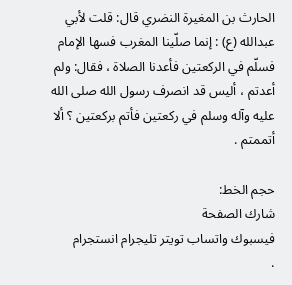الحارث بن المغيرة النضري قال: قلت لأبي عبدالله (ع) : إنما صلّينا المغرب فسها الإمام فسلّم في الركعتين فأعدنا الصلاة ، فقال: ولم أعدتم ، أليس قد انصرف رسول الله صلى الله عليه وآله وسلم في ركعتين فأتم بركعتين ؟ ألا أتممتم .

حجم الخط:
شارك الصفحة
فيسبوك واتساب تويتر تليجرام انستجرام
.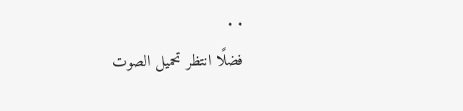. .
فضلًا انتظر تحميل الصوت